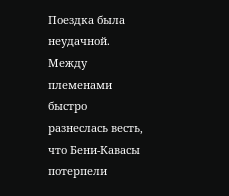Поездка была неудачной. Между племенами быстро разнеслась весть, что Бени-Кавасы потерпели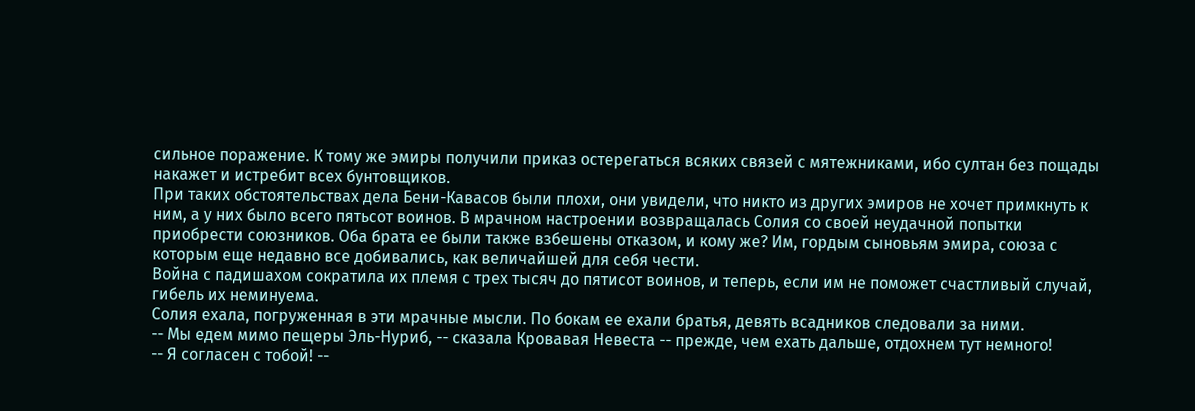сильное поражение. К тому же эмиры получили приказ остерегаться всяких связей с мятежниками, ибо султан без пощады накажет и истребит всех бунтовщиков.
При таких обстоятельствах дела Бени-Кавасов были плохи, они увидели, что никто из других эмиров не хочет примкнуть к ним, а у них было всего пятьсот воинов. В мрачном настроении возвращалась Солия со своей неудачной попытки приобрести союзников. Оба брата ее были также взбешены отказом, и кому же? Им, гордым сыновьям эмира, союза с которым еще недавно все добивались, как величайшей для себя чести.
Война с падишахом сократила их племя с трех тысяч до пятисот воинов, и теперь, если им не поможет счастливый случай, гибель их неминуема.
Солия ехала, погруженная в эти мрачные мысли. По бокам ее ехали братья, девять всадников следовали за ними.
-- Мы едем мимо пещеры Эль-Нуриб, -- сказала Кровавая Невеста -- прежде, чем ехать дальше, отдохнем тут немного!
-- Я согласен с тобой! --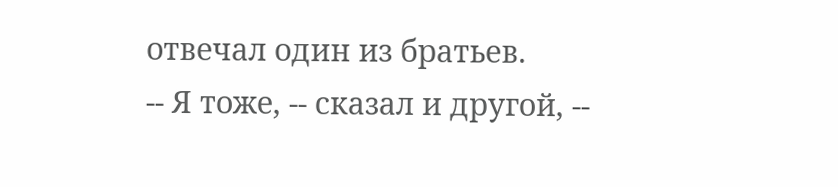отвечал один из братьев.
-- Я тоже, -- сказал и другой, --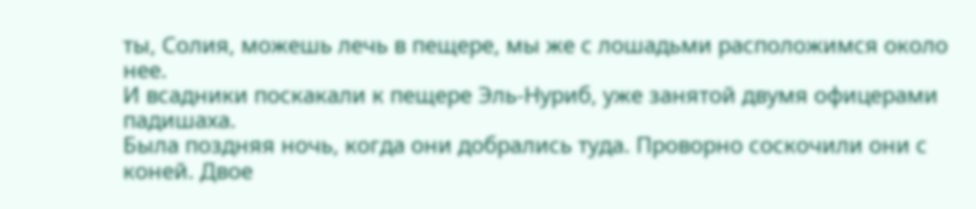ты, Солия, можешь лечь в пещере, мы же с лошадьми расположимся около нее.
И всадники поскакали к пещере Эль-Нуриб, уже занятой двумя офицерами падишаха.
Была поздняя ночь, когда они добрались туда. Проворно соскочили они с коней. Двое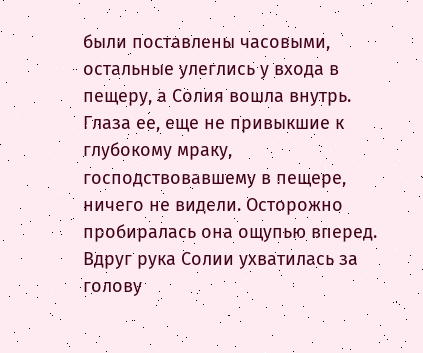были поставлены часовыми, остальные улеглись у входа в пещеру, а Солия вошла внутрь. Глаза ее, еще не привыкшие к глубокому мраку, господствовавшему в пещере, ничего не видели. Осторожно пробиралась она ощупью вперед. Вдруг рука Солии ухватилась за голову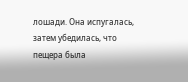лошади. Она испугалась, затем убедилась, что пещера была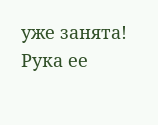уже занята! Рука ее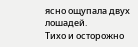ясно ощупала двух лошадей.
Тихо и осторожно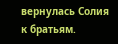вернулась Солия к братьям.